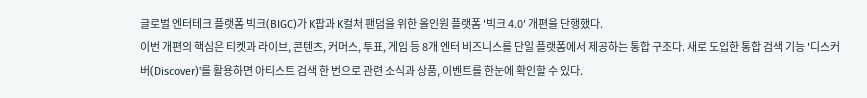글로벌 엔터테크 플랫폼 빅크(BIGC)가 K팝과 K컬처 팬덤을 위한 올인원 플랫폼 '빅크 4.0' 개편을 단행했다.
이번 개편의 핵심은 티켓과 라이브, 콘텐츠, 커머스, 투표, 게임 등 8개 엔터 비즈니스를 단일 플랫폼에서 제공하는 통합 구조다. 새로 도입한 통합 검색 기능 '디스커버(Discover)'를 활용하면 아티스트 검색 한 번으로 관련 소식과 상품, 이벤트를 한눈에 확인할 수 있다.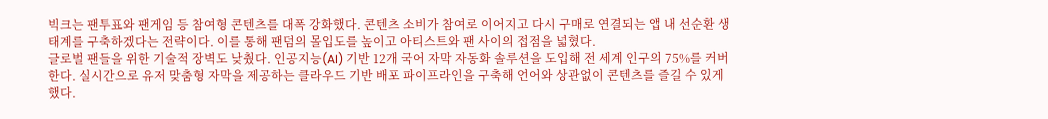빅크는 팬투표와 팬게임 등 참여형 콘텐츠를 대폭 강화했다. 콘텐츠 소비가 참여로 이어지고 다시 구매로 연결되는 앱 내 선순환 생태계를 구축하겠다는 전략이다. 이를 통해 팬덤의 몰입도를 높이고 아티스트와 팬 사이의 접점을 넓혔다.
글로벌 팬들을 위한 기술적 장벽도 낮췄다. 인공지능(AI) 기반 12개 국어 자막 자동화 솔루션을 도입해 전 세계 인구의 75%를 커버한다. 실시간으로 유저 맞춤형 자막을 제공하는 클라우드 기반 배포 파이프라인을 구축해 언어와 상관없이 콘텐츠를 즐길 수 있게 했다.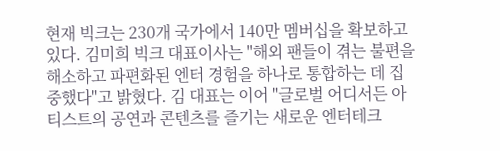현재 빅크는 230개 국가에서 140만 멤버십을 확보하고 있다. 김미희 빅크 대표이사는 "해외 팬들이 겪는 불편을 해소하고 파편화된 엔터 경험을 하나로 통합하는 데 집중했다"고 밝혔다. 김 대표는 이어 "글로벌 어디서든 아티스트의 공연과 콘텐츠를 즐기는 새로운 엔터테크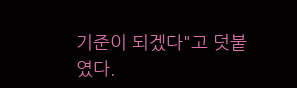기준이 되겠다"고 덧붙였다.